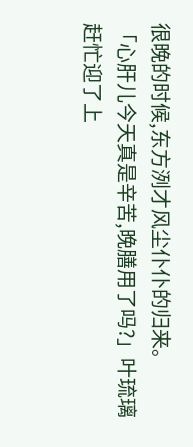很晚的时候,东方洌才风尘仆仆的归来。
「心肝儿今天真是辛苦,晚膳用了吗?」叶琉璃赶忙迎了上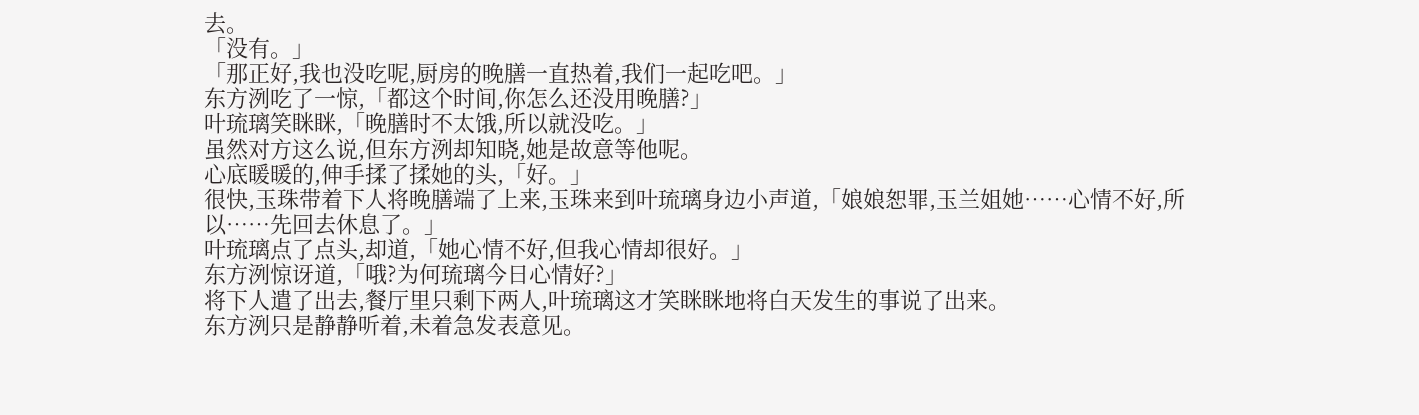去。
「没有。」
「那正好,我也没吃呢,厨房的晚膳一直热着,我们一起吃吧。」
东方洌吃了一惊,「都这个时间,你怎么还没用晚膳?」
叶琉璃笑眯眯,「晚膳时不太饿,所以就没吃。」
虽然对方这么说,但东方洌却知晓,她是故意等他呢。
心底暖暖的,伸手揉了揉她的头,「好。」
很快,玉珠带着下人将晚膳端了上来,玉珠来到叶琉璃身边小声道,「娘娘恕罪,玉兰姐她……心情不好,所以……先回去休息了。」
叶琉璃点了点头,却道,「她心情不好,但我心情却很好。」
东方洌惊讶道,「哦?为何琉璃今日心情好?」
将下人遣了出去,餐厅里只剩下两人,叶琉璃这才笑眯眯地将白天发生的事说了出来。
东方洌只是静静听着,未着急发表意见。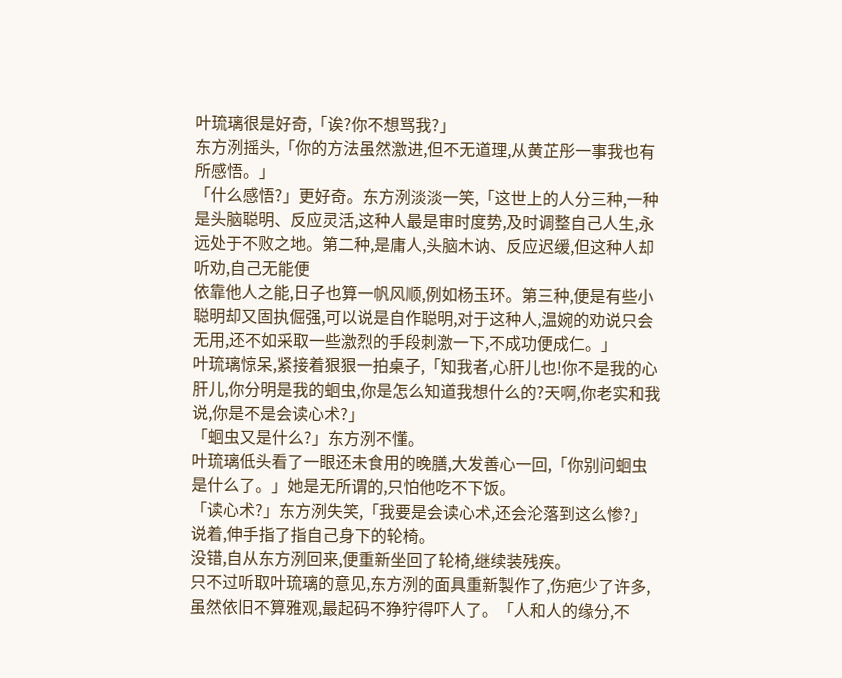叶琉璃很是好奇,「诶?你不想骂我?」
东方洌摇头,「你的方法虽然激进,但不无道理,从黄芷彤一事我也有所感悟。」
「什么感悟?」更好奇。东方洌淡淡一笑,「这世上的人分三种,一种是头脑聪明、反应灵活,这种人最是审时度势,及时调整自己人生,永远处于不败之地。第二种,是庸人,头脑木讷、反应迟缓,但这种人却听劝,自己无能便
依靠他人之能,日子也算一帆风顺,例如杨玉环。第三种,便是有些小聪明却又固执倔强,可以说是自作聪明,对于这种人,温婉的劝说只会无用,还不如采取一些激烈的手段刺激一下,不成功便成仁。」
叶琉璃惊呆,紧接着狠狠一拍桌子,「知我者,心肝儿也!你不是我的心肝儿,你分明是我的蛔虫,你是怎么知道我想什么的?天啊,你老实和我说,你是不是会读心术?」
「蛔虫又是什么?」东方洌不懂。
叶琉璃低头看了一眼还未食用的晚膳,大发善心一回,「你别问蛔虫是什么了。」她是无所谓的,只怕他吃不下饭。
「读心术?」东方洌失笑,「我要是会读心术,还会沦落到这么惨?」说着,伸手指了指自己身下的轮椅。
没错,自从东方洌回来,便重新坐回了轮椅,继续装残疾。
只不过听取叶琉璃的意见,东方洌的面具重新製作了,伤疤少了许多,虽然依旧不算雅观,最起码不狰狞得吓人了。「人和人的缘分,不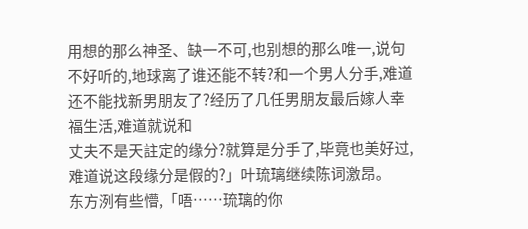用想的那么神圣、缺一不可,也别想的那么唯一,说句不好听的,地球离了谁还能不转?和一个男人分手,难道还不能找新男朋友了?经历了几任男朋友最后嫁人幸福生活,难道就说和
丈夫不是天註定的缘分?就算是分手了,毕竟也美好过,难道说这段缘分是假的?」叶琉璃继续陈词激昂。
东方洌有些懵,「唔……琉璃的你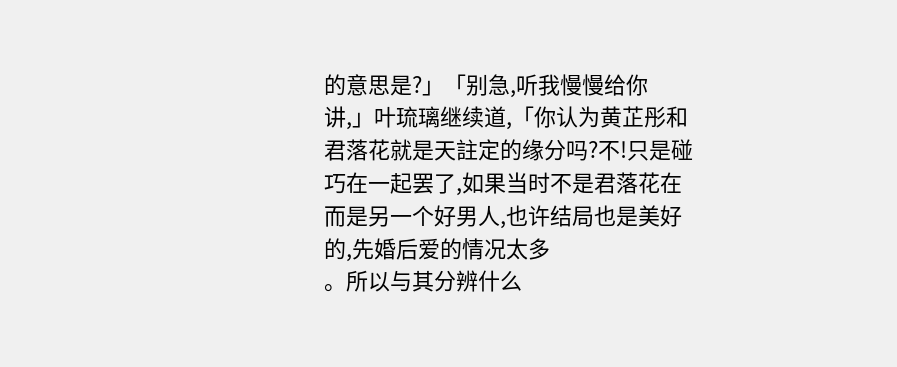的意思是?」「别急,听我慢慢给你讲,」叶琉璃继续道,「你认为黄芷彤和君落花就是天註定的缘分吗?不!只是碰巧在一起罢了,如果当时不是君落花在而是另一个好男人,也许结局也是美好的,先婚后爱的情况太多
。所以与其分辨什么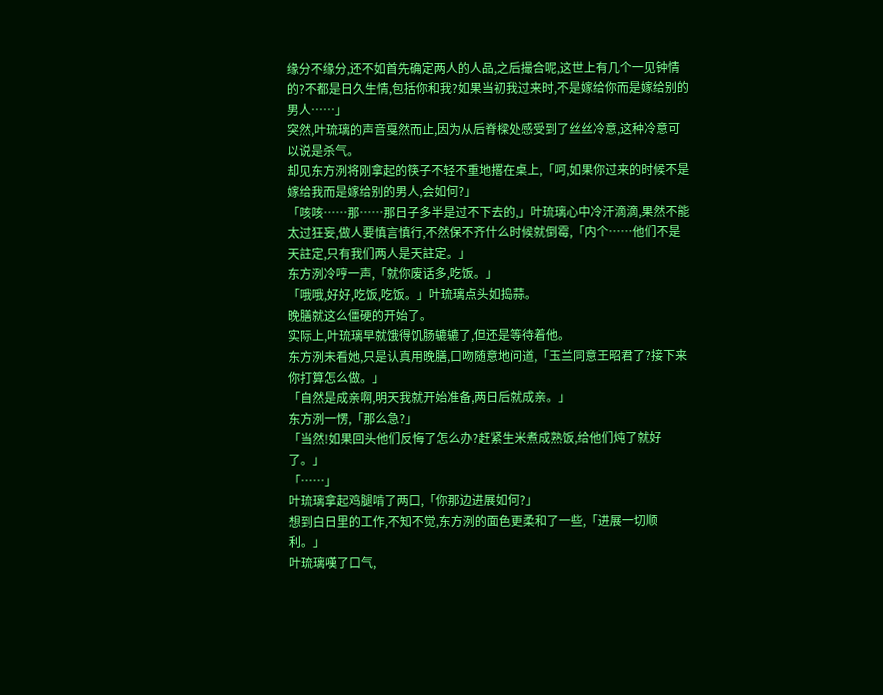缘分不缘分,还不如首先确定两人的人品,之后撮合呢,这世上有几个一见钟情的?不都是日久生情,包括你和我?如果当初我过来时,不是嫁给你而是嫁给别的男人……」
突然,叶琉璃的声音戛然而止,因为从后脊樑处感受到了丝丝冷意,这种冷意可以说是杀气。
却见东方洌将刚拿起的筷子不轻不重地撂在桌上,「呵,如果你过来的时候不是嫁给我而是嫁给别的男人,会如何?」
「咳咳……那……那日子多半是过不下去的,」叶琉璃心中冷汗滴滴,果然不能太过狂妄,做人要慎言慎行,不然保不齐什么时候就倒霉,「内个……他们不是天註定,只有我们两人是天註定。」
东方洌冷哼一声,「就你废话多,吃饭。」
「哦哦,好好,吃饭,吃饭。」叶琉璃点头如捣蒜。
晚膳就这么僵硬的开始了。
实际上,叶琉璃早就饿得饥肠辘辘了,但还是等待着他。
东方洌未看她,只是认真用晚膳,口吻随意地问道,「玉兰同意王昭君了?接下来你打算怎么做。」
「自然是成亲啊,明天我就开始准备,两日后就成亲。」
东方洌一愣,「那么急?」
「当然!如果回头他们反悔了怎么办?赶紧生米煮成熟饭,给他们炖了就好了。」
「……」
叶琉璃拿起鸡腿啃了两口,「你那边进展如何?」
想到白日里的工作,不知不觉,东方洌的面色更柔和了一些,「进展一切顺利。」
叶琉璃嘆了口气,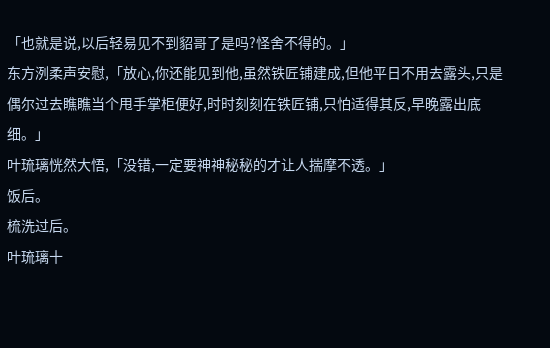「也就是说,以后轻易见不到貂哥了是吗?怪舍不得的。」
东方洌柔声安慰,「放心,你还能见到他,虽然铁匠铺建成,但他平日不用去露头,只是偶尔过去瞧瞧当个甩手掌柜便好,时时刻刻在铁匠铺,只怕适得其反,早晚露出底细。」
叶琉璃恍然大悟,「没错,一定要神神秘秘的才让人揣摩不透。」
饭后。
梳洗过后。
叶琉璃十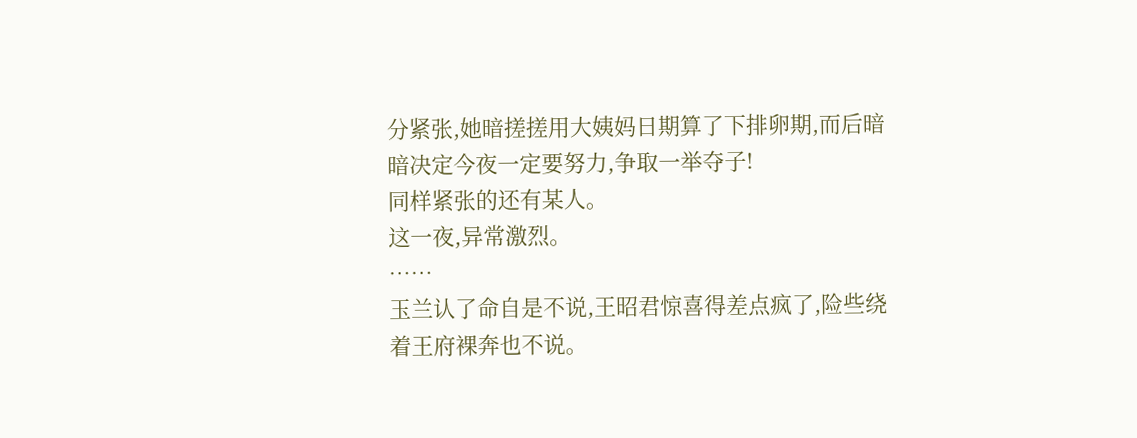分紧张,她暗搓搓用大姨妈日期算了下排卵期,而后暗暗决定今夜一定要努力,争取一举夺子!
同样紧张的还有某人。
这一夜,异常激烈。
……
玉兰认了命自是不说,王昭君惊喜得差点疯了,险些绕着王府裸奔也不说。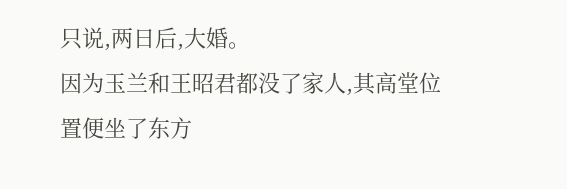只说,两日后,大婚。
因为玉兰和王昭君都没了家人,其高堂位置便坐了东方